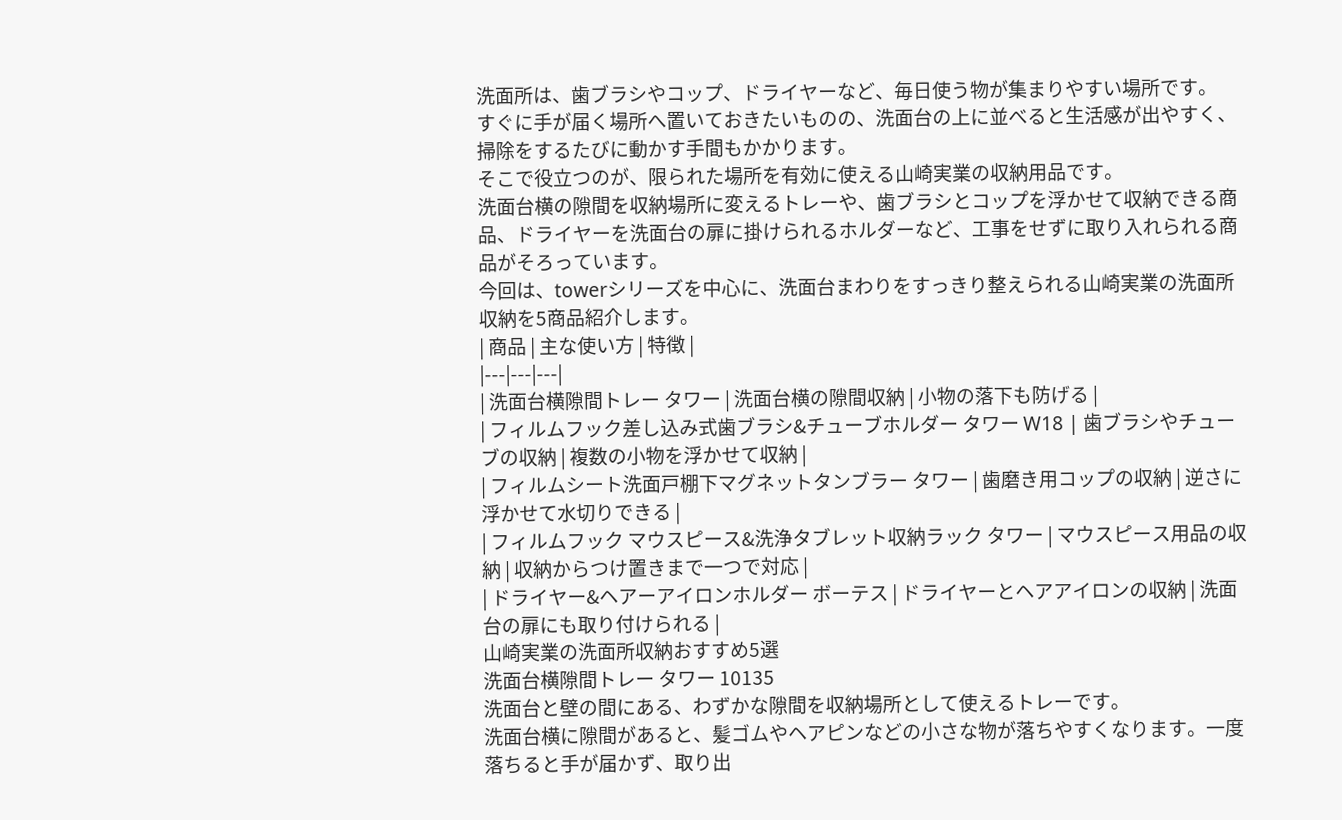洗面所は、歯ブラシやコップ、ドライヤーなど、毎日使う物が集まりやすい場所です。
すぐに手が届く場所へ置いておきたいものの、洗面台の上に並べると生活感が出やすく、掃除をするたびに動かす手間もかかります。
そこで役立つのが、限られた場所を有効に使える山崎実業の収納用品です。
洗面台横の隙間を収納場所に変えるトレーや、歯ブラシとコップを浮かせて収納できる商品、ドライヤーを洗面台の扉に掛けられるホルダーなど、工事をせずに取り入れられる商品がそろっています。
今回は、towerシリーズを中心に、洗面台まわりをすっきり整えられる山崎実業の洗面所収納を5商品紹介します。
| 商品 | 主な使い方 | 特徴 |
|---|---|---|
| 洗面台横隙間トレー タワー | 洗面台横の隙間収納 | 小物の落下も防げる |
| フィルムフック差し込み式歯ブラシ&チューブホルダー タワー W18 | 歯ブラシやチューブの収納 | 複数の小物を浮かせて収納 |
| フィルムシート洗面戸棚下マグネットタンブラー タワー | 歯磨き用コップの収納 | 逆さに浮かせて水切りできる |
| フィルムフック マウスピース&洗浄タブレット収納ラック タワー | マウスピース用品の収納 | 収納からつけ置きまで一つで対応 |
| ドライヤー&ヘアーアイロンホルダー ボーテス | ドライヤーとヘアアイロンの収納 | 洗面台の扉にも取り付けられる |
山崎実業の洗面所収納おすすめ5選
洗面台横隙間トレー タワー 10135
洗面台と壁の間にある、わずかな隙間を収納場所として使えるトレーです。
洗面台横に隙間があると、髪ゴムやヘアピンなどの小さな物が落ちやすくなります。一度落ちると手が届かず、取り出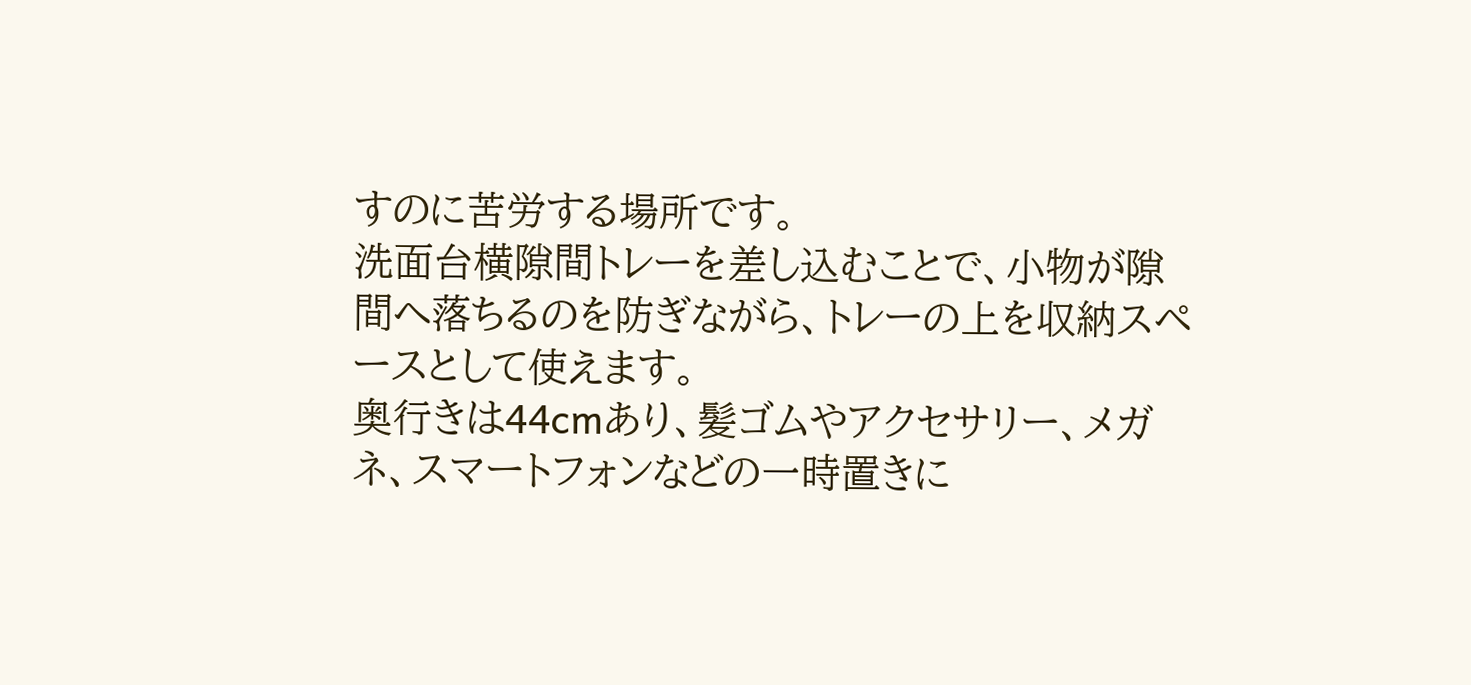すのに苦労する場所です。
洗面台横隙間トレーを差し込むことで、小物が隙間へ落ちるのを防ぎながら、トレーの上を収納スペースとして使えます。
奥行きは44cmあり、髪ゴムやアクセサリー、メガネ、スマートフォンなどの一時置きに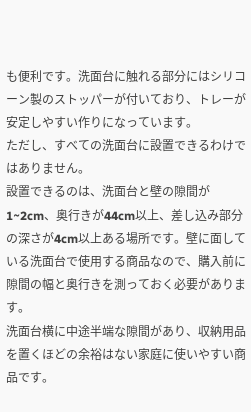も便利です。洗面台に触れる部分にはシリコーン製のストッパーが付いており、トレーが安定しやすい作りになっています。
ただし、すべての洗面台に設置できるわけではありません。
設置できるのは、洗面台と壁の隙間が1~2cm、奥行きが44cm以上、差し込み部分の深さが4cm以上ある場所です。壁に面している洗面台で使用する商品なので、購入前に隙間の幅と奥行きを測っておく必要があります。
洗面台横に中途半端な隙間があり、収納用品を置くほどの余裕はない家庭に使いやすい商品です。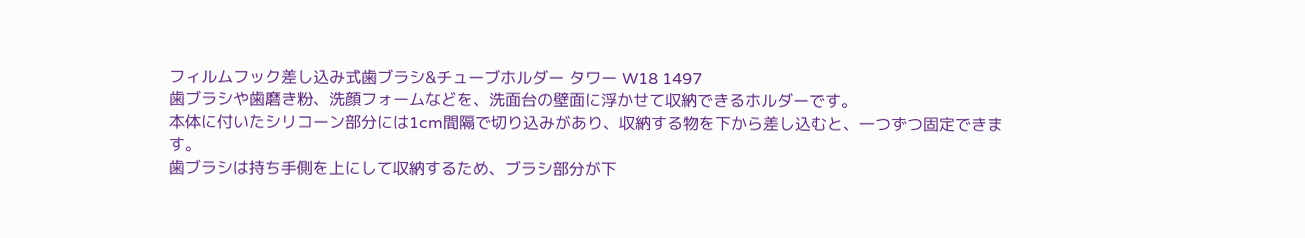フィルムフック差し込み式歯ブラシ&チューブホルダー タワー W18 1497
歯ブラシや歯磨き粉、洗顔フォームなどを、洗面台の壁面に浮かせて収納できるホルダーです。
本体に付いたシリコーン部分には1cm間隔で切り込みがあり、収納する物を下から差し込むと、一つずつ固定できます。
歯ブラシは持ち手側を上にして収納するため、ブラシ部分が下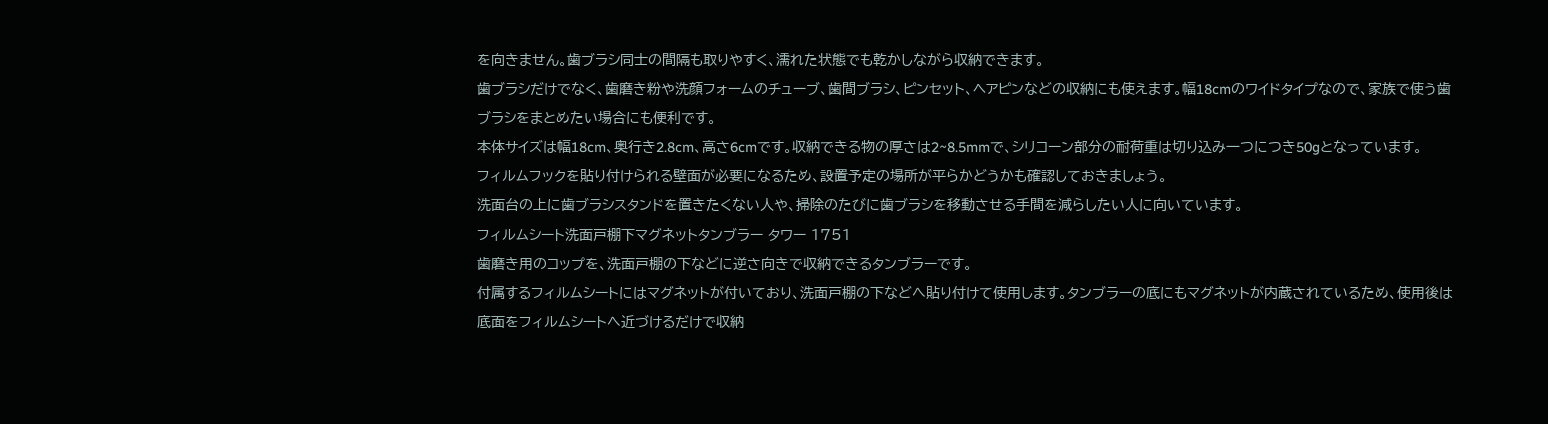を向きません。歯ブラシ同士の間隔も取りやすく、濡れた状態でも乾かしながら収納できます。
歯ブラシだけでなく、歯磨き粉や洗顔フォームのチューブ、歯間ブラシ、ピンセット、ヘアピンなどの収納にも使えます。幅18cmのワイドタイプなので、家族で使う歯ブラシをまとめたい場合にも便利です。
本体サイズは幅18cm、奥行き2.8cm、高さ6cmです。収納できる物の厚さは2~8.5mmで、シリコーン部分の耐荷重は切り込み一つにつき50gとなっています。
フィルムフックを貼り付けられる壁面が必要になるため、設置予定の場所が平らかどうかも確認しておきましょう。
洗面台の上に歯ブラシスタンドを置きたくない人や、掃除のたびに歯ブラシを移動させる手間を減らしたい人に向いています。
フィルムシート洗面戸棚下マグネットタンブラー タワー 1751
歯磨き用のコップを、洗面戸棚の下などに逆さ向きで収納できるタンブラーです。
付属するフィルムシートにはマグネットが付いており、洗面戸棚の下などへ貼り付けて使用します。タンブラーの底にもマグネットが内蔵されているため、使用後は底面をフィルムシートへ近づけるだけで収納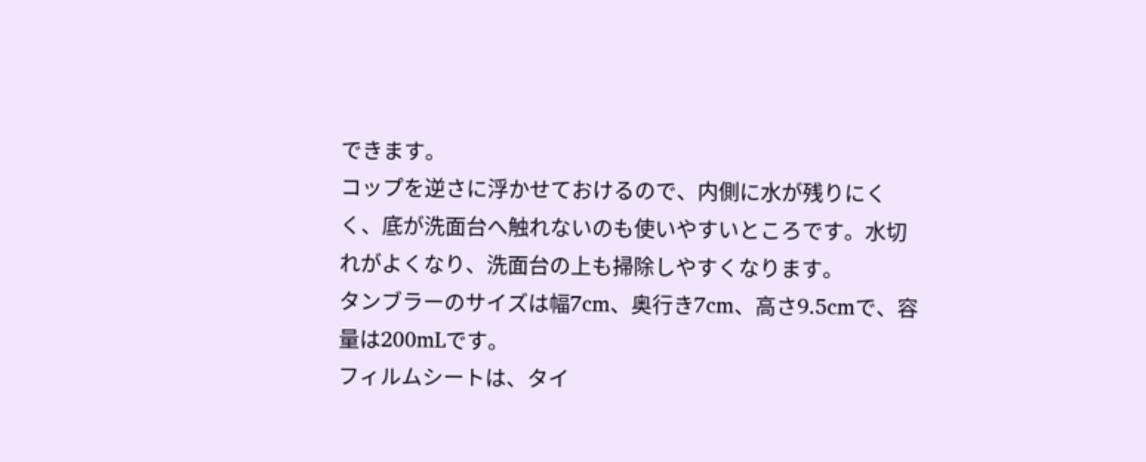できます。
コップを逆さに浮かせておけるので、内側に水が残りにくく、底が洗面台へ触れないのも使いやすいところです。水切れがよくなり、洗面台の上も掃除しやすくなります。
タンブラーのサイズは幅7cm、奥行き7cm、高さ9.5cmで、容量は200mLです。
フィルムシートは、タイ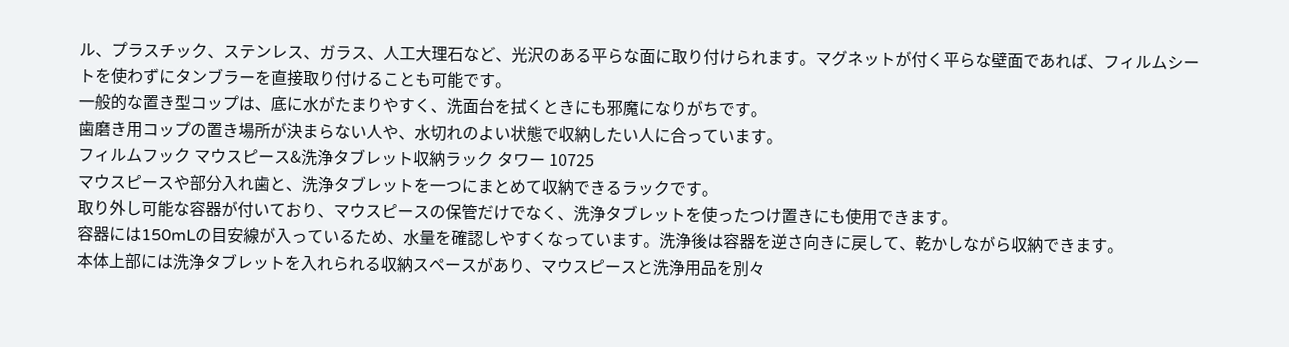ル、プラスチック、ステンレス、ガラス、人工大理石など、光沢のある平らな面に取り付けられます。マグネットが付く平らな壁面であれば、フィルムシートを使わずにタンブラーを直接取り付けることも可能です。
一般的な置き型コップは、底に水がたまりやすく、洗面台を拭くときにも邪魔になりがちです。
歯磨き用コップの置き場所が決まらない人や、水切れのよい状態で収納したい人に合っています。
フィルムフック マウスピース&洗浄タブレット収納ラック タワー 10725
マウスピースや部分入れ歯と、洗浄タブレットを一つにまとめて収納できるラックです。
取り外し可能な容器が付いており、マウスピースの保管だけでなく、洗浄タブレットを使ったつけ置きにも使用できます。
容器には150mLの目安線が入っているため、水量を確認しやすくなっています。洗浄後は容器を逆さ向きに戻して、乾かしながら収納できます。
本体上部には洗浄タブレットを入れられる収納スペースがあり、マウスピースと洗浄用品を別々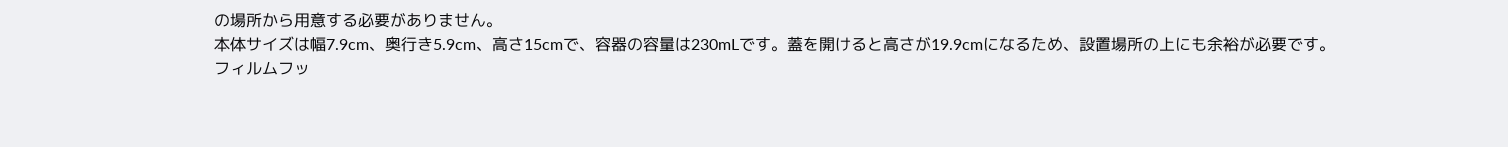の場所から用意する必要がありません。
本体サイズは幅7.9cm、奥行き5.9cm、高さ15cmで、容器の容量は230mLです。蓋を開けると高さが19.9cmになるため、設置場所の上にも余裕が必要です。
フィルムフッ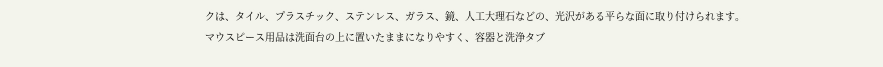クは、タイル、プラスチック、ステンレス、ガラス、鏡、人工大理石などの、光沢がある平らな面に取り付けられます。
マウスピース用品は洗面台の上に置いたままになりやすく、容器と洗浄タブ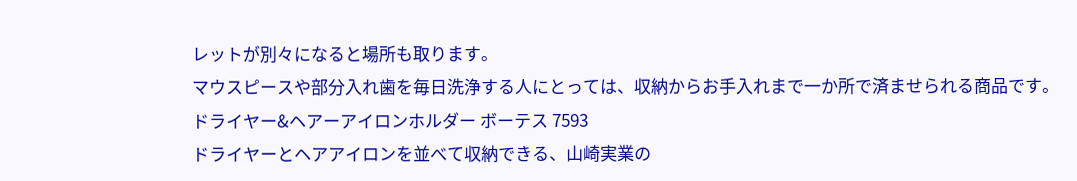レットが別々になると場所も取ります。
マウスピースや部分入れ歯を毎日洗浄する人にとっては、収納からお手入れまで一か所で済ませられる商品です。
ドライヤー&ヘアーアイロンホルダー ボーテス 7593
ドライヤーとヘアアイロンを並べて収納できる、山崎実業の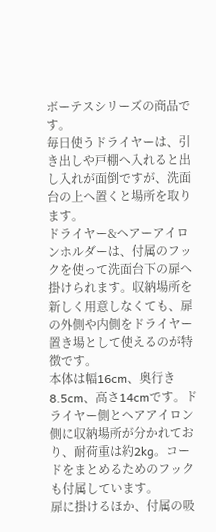ボーテスシリーズの商品です。
毎日使うドライヤーは、引き出しや戸棚へ入れると出し入れが面倒ですが、洗面台の上へ置くと場所を取ります。
ドライヤー&ヘアーアイロンホルダーは、付属のフックを使って洗面台下の扉へ掛けられます。収納場所を新しく用意しなくても、扉の外側や内側をドライヤー置き場として使えるのが特徴です。
本体は幅16cm、奥行き8.5cm、高さ14cmです。ドライヤー側とヘアアイロン側に収納場所が分かれており、耐荷重は約2kg。コードをまとめるためのフックも付属しています。
扉に掛けるほか、付属の吸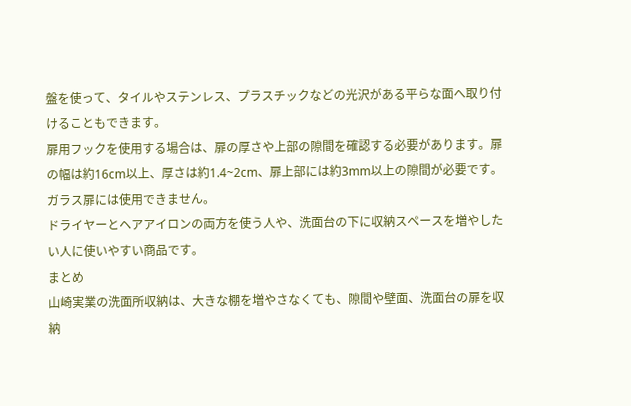盤を使って、タイルやステンレス、プラスチックなどの光沢がある平らな面へ取り付けることもできます。
扉用フックを使用する場合は、扉の厚さや上部の隙間を確認する必要があります。扉の幅は約16cm以上、厚さは約1.4~2cm、扉上部には約3mm以上の隙間が必要です。ガラス扉には使用できません。
ドライヤーとヘアアイロンの両方を使う人や、洗面台の下に収納スペースを増やしたい人に使いやすい商品です。
まとめ
山崎実業の洗面所収納は、大きな棚を増やさなくても、隙間や壁面、洗面台の扉を収納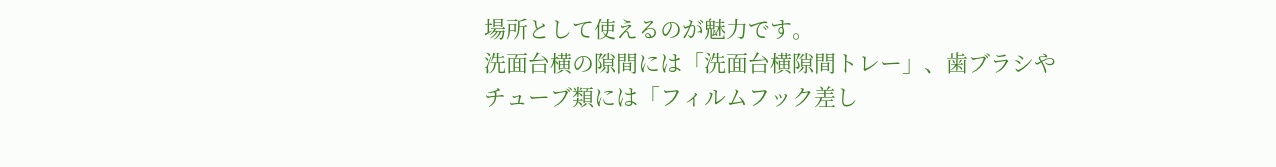場所として使えるのが魅力です。
洗面台横の隙間には「洗面台横隙間トレー」、歯ブラシやチューブ類には「フィルムフック差し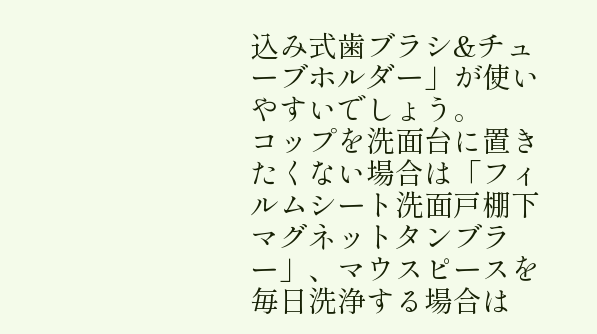込み式歯ブラシ&チューブホルダー」が使いやすいでしょう。
コップを洗面台に置きたくない場合は「フィルムシート洗面戸棚下マグネットタンブラー」、マウスピースを毎日洗浄する場合は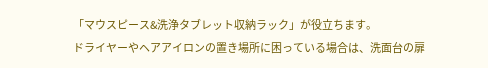「マウスピース&洗浄タブレット収納ラック」が役立ちます。
ドライヤーやヘアアイロンの置き場所に困っている場合は、洗面台の扉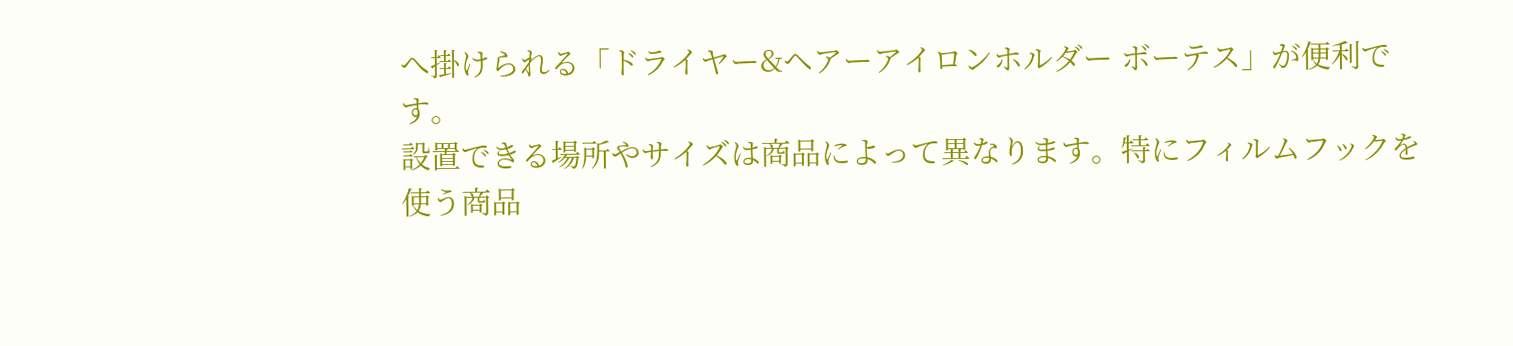へ掛けられる「ドライヤー&ヘアーアイロンホルダー ボーテス」が便利です。
設置できる場所やサイズは商品によって異なります。特にフィルムフックを使う商品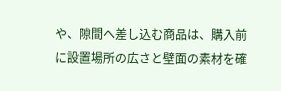や、隙間へ差し込む商品は、購入前に設置場所の広さと壁面の素材を確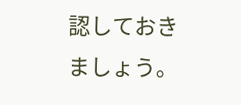認しておきましょう。